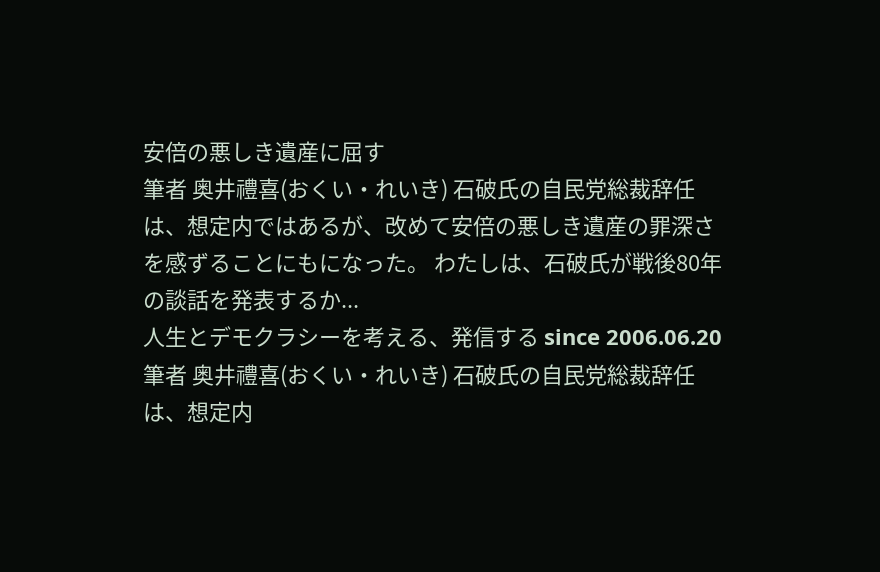安倍の悪しき遺産に屈す
筆者 奥井禮喜(おくい・れいき) 石破氏の自民党総裁辞任は、想定内ではあるが、改めて安倍の悪しき遺産の罪深さを感ずることにもになった。 わたしは、石破氏が戦後80年の談話を発表するか...
人生とデモクラシーを考える、発信する since 2006.06.20
筆者 奥井禮喜(おくい・れいき) 石破氏の自民党総裁辞任は、想定内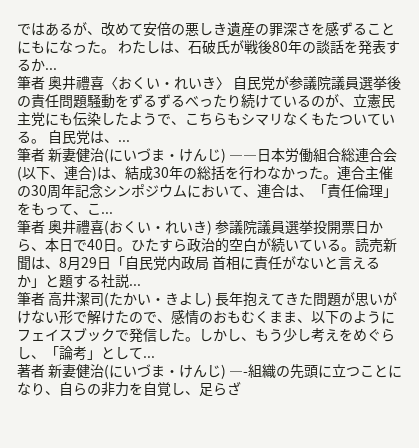ではあるが、改めて安倍の悪しき遺産の罪深さを感ずることにもになった。 わたしは、石破氏が戦後80年の談話を発表するか...
筆者 奥井禮喜〈おくい・れいき〉 自民党が参議院議員選挙後の責任問題騒動をずるずるべったり続けているのが、立憲民主党にも伝染したようで、こちらもシマリなくもたついている。 自民党は、...
筆者 新妻健治(にいづま・けんじ) ――日本労働組合総連合会(以下、連合)は、結成30年の総括を行わなかった。連合主催の30周年記念シンポジウムにおいて、連合は、「責任倫理」をもって、こ...
筆者 奥井禮喜(おくい・れいき) 参議院議員選挙投開票日から、本日で40日。ひたすら政治的空白が続いている。読売新聞は、8月29日「自民党内政局 首相に責任がないと言えるか」と題する社説...
筆者 高井潔司(たかい・きよし) 長年抱えてきた問題が思いがけない形で解けたので、感情のおもむくまま、以下のようにフェイスブックで発信した。しかし、もう少し考えをめぐらし、「論考」として...
著者 新妻健治(にいづま・けんじ) ―-組織の先頭に立つことになり、自らの非力を自覚し、足らざ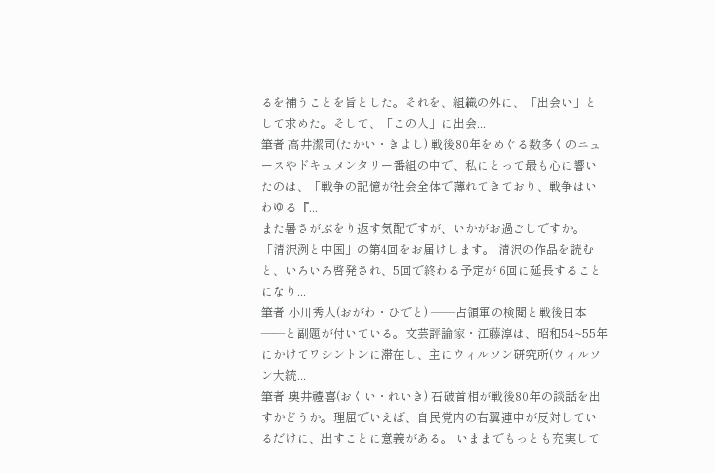るを補うことを旨とした。それを、組織の外に、「出会い」として求めた。そして、「この人」に出会...
筆者 高井潔司(たかい・きよし) 戦後80年をめぐる数多くのニュースやドキュメンタリー番組の中で、私にとって最も心に響いたのは、「戦争の記憶が社会全体で薄れてきており、戦争はいわゆる『...
また暑さがぶをり返す気配ですが、いかがお過ごしですか。 「清沢洌と中国」の第4回をお届けします。 清沢の作品を読むと、いろいろ啓発され、5回で終わる予定が 6回に延長することになり...
筆者 小川秀人(おがわ・ひでと) ――占領軍の検閲と戦後日本――と副題が付いている。文芸評論家・江藤淳は、昭和54~55年にかけてワシントンに滞在し、主にウィルソン研究所(ウィルソン大統...
筆者 奥井禮喜(おくい・れいき) 石破首相が戦後80年の談話を出すかどうか。理屈でいえば、自民党内の右翼連中が反対しているだけに、出すことに意義がある。 いままでもっとも充実して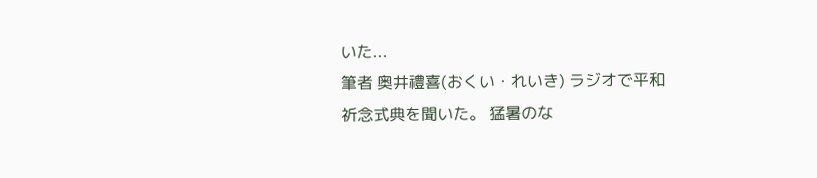いた...
筆者 奥井禮喜(おくい・れいき) ラジオで平和祈念式典を聞いた。 猛暑のな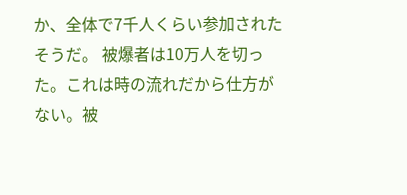か、全体で7千人くらい参加されたそうだ。 被爆者は10万人を切った。これは時の流れだから仕方がない。被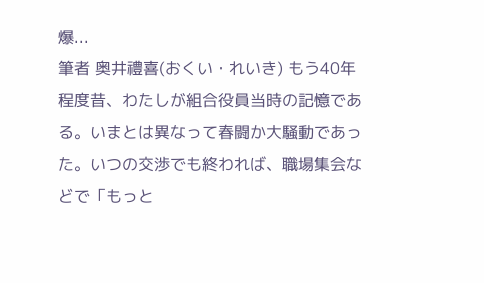爆...
筆者 奥井禮喜(おくい・れいき) もう40年程度昔、わたしが組合役員当時の記憶である。いまとは異なって春闘か大騒動であった。いつの交渉でも終われば、職場集会などで「もっと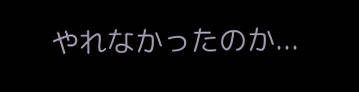やれなかったのか...